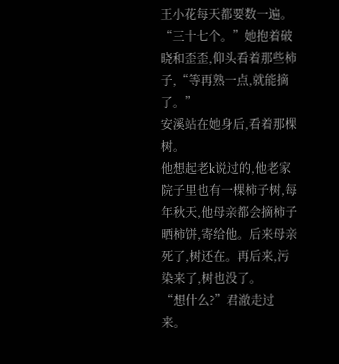王小花每天都要数一遍。
“三十七个。”她抱着破晓和歪歪,仰头看着那些柿子,“等再熟一点,就能摘了。”
安溪站在她身后,看着那棵树。
他想起老k说过的,他老家院子里也有一棵柿子树,每年秋天,他母亲都会摘柿子晒柿饼,寄给他。后来母亲死了,树还在。再后来,污染来了,树也没了。
“想什么?”君澈走过来。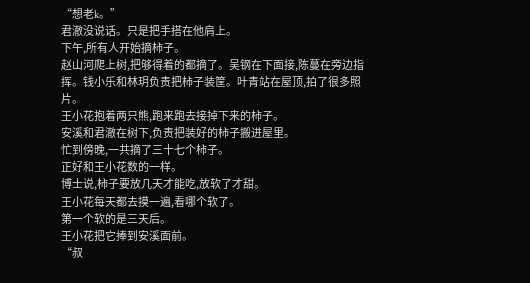“想老k。”
君澈没说话。只是把手搭在他肩上。
下午,所有人开始摘柿子。
赵山河爬上树,把够得着的都摘了。吴钢在下面接,陈蔓在旁边指挥。钱小乐和林玥负责把柿子装筐。叶青站在屋顶,拍了很多照片。
王小花抱着两只熊,跑来跑去接掉下来的柿子。
安溪和君澈在树下,负责把装好的柿子搬进屋里。
忙到傍晚,一共摘了三十七个柿子。
正好和王小花数的一样。
博士说,柿子要放几天才能吃,放软了才甜。
王小花每天都去摸一遍,看哪个软了。
第一个软的是三天后。
王小花把它捧到安溪面前。
“叔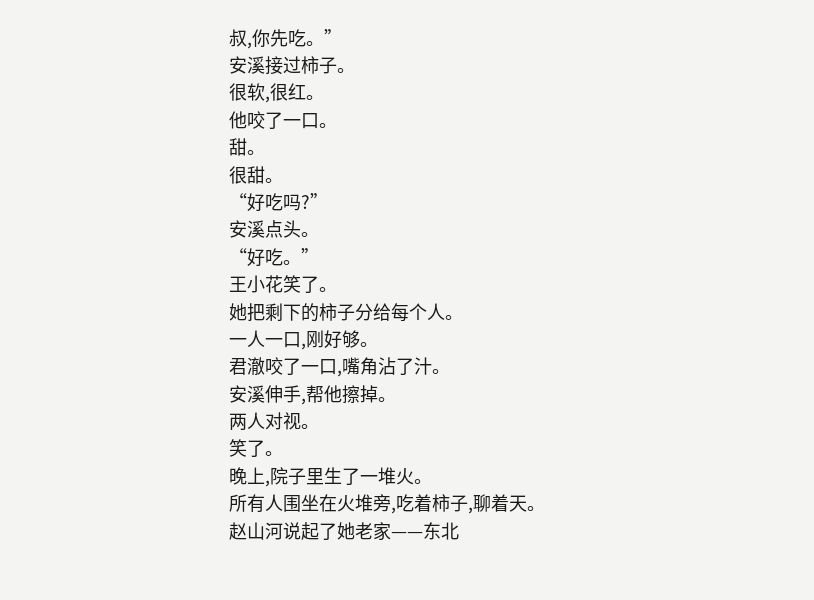叔,你先吃。”
安溪接过柿子。
很软,很红。
他咬了一口。
甜。
很甜。
“好吃吗?”
安溪点头。
“好吃。”
王小花笑了。
她把剩下的柿子分给每个人。
一人一口,刚好够。
君澈咬了一口,嘴角沾了汁。
安溪伸手,帮他擦掉。
两人对视。
笑了。
晚上,院子里生了一堆火。
所有人围坐在火堆旁,吃着柿子,聊着天。
赵山河说起了她老家——东北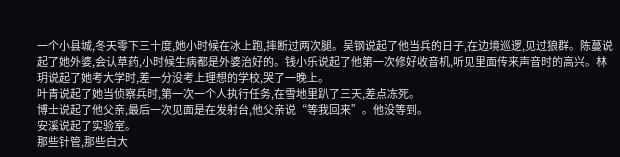一个小县城,冬天零下三十度,她小时候在冰上跑,摔断过两次腿。吴钢说起了他当兵的日子,在边境巡逻,见过狼群。陈蔓说起了她外婆,会认草药,小时候生病都是外婆治好的。钱小乐说起了他第一次修好收音机,听见里面传来声音时的高兴。林玥说起了她考大学时,差一分没考上理想的学校,哭了一晚上。
叶青说起了她当侦察兵时,第一次一个人执行任务,在雪地里趴了三天,差点冻死。
博士说起了他父亲,最后一次见面是在发射台,他父亲说“等我回来”。他没等到。
安溪说起了实验室。
那些针管,那些白大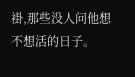褂,那些没人问他想不想活的日子。